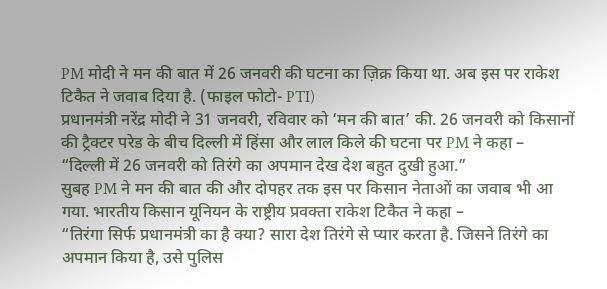PM मोदी ने मन की बात में 26 जनवरी की घटना का ज़िक्र किया था. अब इस पर राकेश टिकैत ने जवाब दिया है. (फाइल फोटो- PTI)
प्रधानमंत्री नरेंद्र मोदी ने 31 जनवरी, रविवार को ‘मन की बात’ की. 26 जनवरी को किसानों की ट्रैक्टर परेड के बीच दिल्ली में हिंसा और लाल किले की घटना पर PM ने कहा –
“दिल्ली में 26 जनवरी को तिरंगे का अपमान देख देश बहुत दुखी हुआ.”
सुबह PM ने मन की बात की और दोपहर तक इस पर किसान नेताओं का जवाब भी आ गया. भारतीय किसान यूनियन के राष्ट्रीय प्रवक्ता राकेश टिकैत ने कहा –
“तिरंगा सिर्फ प्रधानमंत्री का है क्या? सारा देश तिरंगे से प्यार करता है. जिसने तिरंगे का अपमान किया है, उसे पुलिस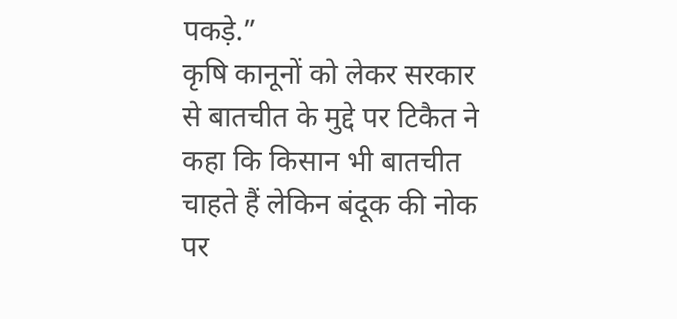पकड़े.”
कृषि कानूनों को लेकर सरकार से बातचीत के मुद्दे पर टिकैत ने कहा कि किसान भी बातचीत चाहते हैं लेकिन बंदूक की नोक पर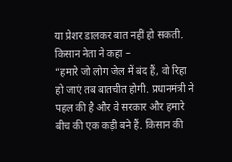या प्रेशर डालकर बात नहीं हो सकती. किसान नेता ने कहा –
“हमारे जो लोग जेल में बंद हैं, वो रिहा हो जाएं तब बातचीत होगी. प्रधानमंत्री ने पहल की है और वे सरकार और हमारे बीच की एक कड़ी बने हैं. किसान की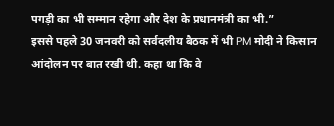पगड़ी का भी सम्मान रहेगा और देश के प्रधानमंत्री का भी.”
इससे पहले 30 जनवरी को सर्वदलीय बैठक में भी PM मोदी ने किसान आंदोलन पर बात रखी थी. कहा था कि वे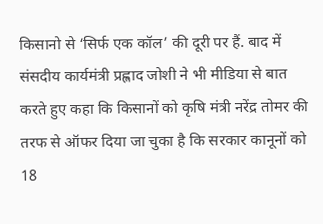किसानो से ‘सिर्फ एक कॉल’ की दूरी पर हैं. बाद में संसदीय कार्यमंत्री प्रह्लाद जोशी ने भी मीडिया से बात करते हुए कहा कि किसानों को कृषि मंत्री नरेंद्र तोमर की तरफ से ऑफर दिया जा चुका है कि सरकार कानूनों को 18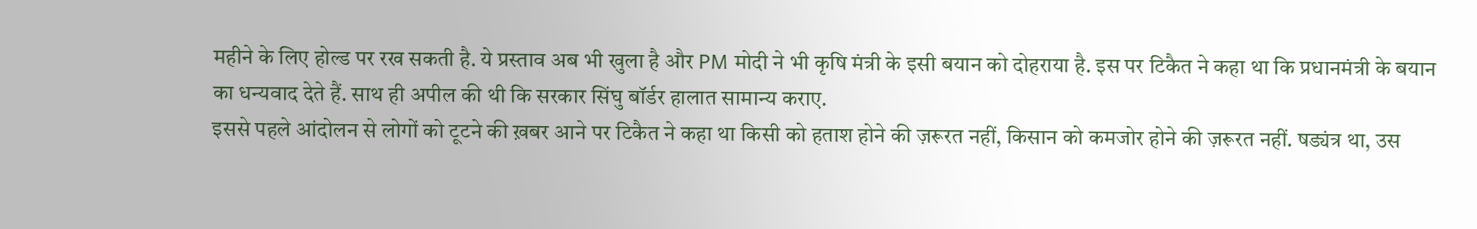महीने के लिए होल्ड पर रख सकती है. ये प्रस्ताव अब भी खुला है और PM मोदी ने भी कृषि मंत्री के इसी बयान को दोहराया है. इस पर टिकैत ने कहा था कि प्रधानमंत्री के बयान का धन्यवाद देते हैं. साथ ही अपील की थी कि सरकार सिंघु बॉर्डर हालात सामान्य कराए.
इससे पहले आंदोलन से लोगों को टूटने की ख़बर आने पर टिकैत ने कहा था किसी को हताश होने की ज़रूरत नहीं, किसान को कमजोर होने की ज़रूरत नहीं. षड्यंत्र था, उस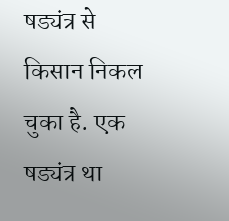षड्यंत्र से किसान निकल चुका है. एक षड्यंत्र था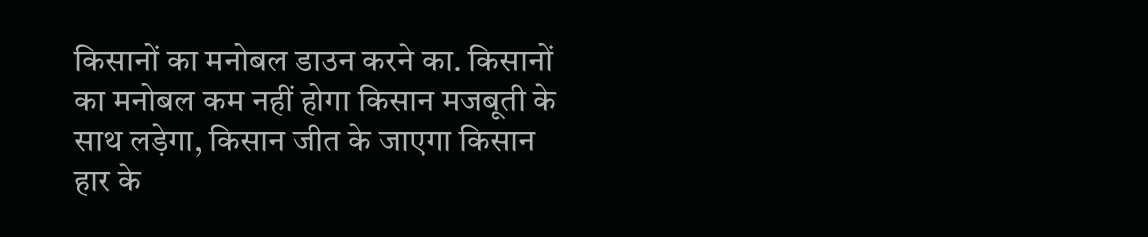किसानों का मनोबल डाउन करने का. किसानों का मनोबल कम नहीं होगा किसान मजबूती के साथ लड़ेगा, किसान जीत के जाएगा किसान हार के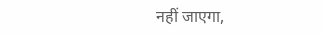नहीं जाएगा,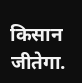किसान जीतेगा.